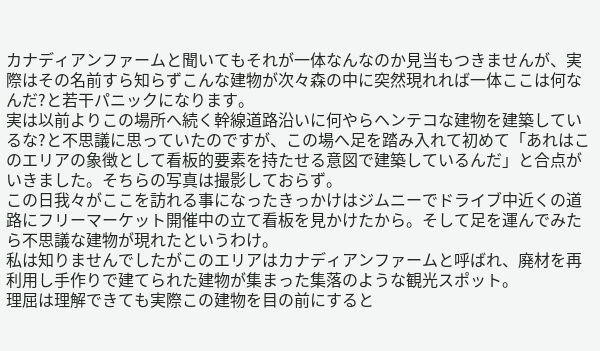カナディアンファームと聞いてもそれが一体なんなのか見当もつきませんが、実際はその名前すら知らずこんな建物が次々森の中に突然現れれば一体ここは何なんだ?と若干パニックになります。
実は以前よりこの場所へ続く幹線道路沿いに何やらヘンテコな建物を建築しているな?と不思議に思っていたのですが、この場へ足を踏み入れて初めて「あれはこのエリアの象徴として看板的要素を持たせる意図で建築しているんだ」と合点がいきました。そちらの写真は撮影しておらず。
この日我々がここを訪れる事になったきっかけはジムニーでドライブ中近くの道路にフリーマーケット開催中の立て看板を見かけたから。そして足を運んでみたら不思議な建物が現れたというわけ。
私は知りませんでしたがこのエリアはカナディアンファームと呼ばれ、廃材を再利用し手作りで建てられた建物が集まった集落のような観光スポット。
理屈は理解できても実際この建物を目の前にすると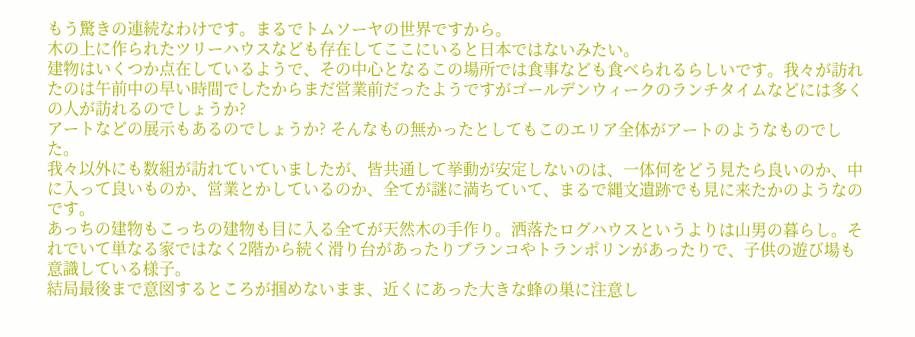もう驚きの連続なわけです。まるでトムソーヤの世界ですから。
木の上に作られたツリーハウスなども存在してここにいると日本ではないみたい。
建物はいくつか点在しているようで、その中心となるこの場所では食事なども食べられるらしいです。我々が訪れたのは午前中の早い時間でしたからまだ営業前だったようですがゴールデンウィークのランチタイムなどには多くの人が訪れるのでしょうか?
アートなどの展示もあるのでしょうか? そんなもの無かったとしてもこのエリア全体がアートのようなものでした。
我々以外にも数組が訪れていていましたが、皆共通して挙動が安定しないのは、一体何をどう見たら良いのか、中に入って良いものか、営業とかしているのか、全てが謎に満ちていて、まるで縄文遺跡でも見に来たかのようなのです。
あっちの建物もこっちの建物も目に入る全てが天然木の手作り。洒落たログハウスというよりは山男の暮らし。それでいて単なる家ではなく2階から続く滑り台があったりブランコやトランポリンがあったりで、子供の遊び場も意識している様子。
結局最後まで意図するところが掴めないまま、近くにあった大きな蜂の巣に注意し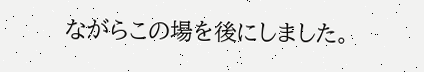ながらこの場を後にしました。